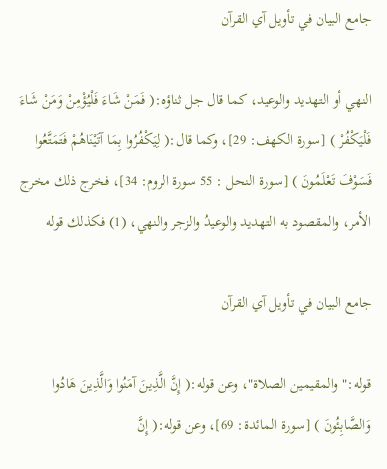جامع البيان في تأويل آي القرآن

النهي أو التهديد والوعيد، كما قال جل ثناؤه:( فَمَنْ شَاءَ فَلْيُؤْمِنْ وَمَنْ شَاءَ فَلْيَكْفُرْ ) [سورة الكهف: 29]، وكما قال:( لِيَكْفُرُوا بِمَا آتَيْنَاهُمْ فَتَمَتَّعُوا فَسَوْفَ تَعْلَمُونَ ) [سورة النحل : 55 سورة الروم: 34]، فخرج ذلك مخرج الأمر، والمقصود به التهديد والوعيدُ والزجر والنهي، (1) فكذلك قوله

جامع البيان في تأويل آي القرآن

قوله:"والمقيمين الصلاة"، وعن قوله:( إِنَّ الَّذِينَ آمَنُوا وَالَّذِينَ هَادُوا وَالصَّابِئُونَ ) [سورة المائدة: 69]، وعن قوله:( إِنَّ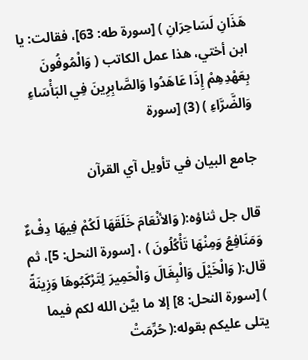هَذَانِ لَسَاحِرَانِ ) [سورة طه: 63]، فقالت: يا ابن أختي، هذا عمل الكاتب ( وَالْمُوفُونَ بِعَهْدِهِمْ إِذَا عَاهَدُوا وَالصَّابِرِينَ فِي البَأْسَاءِ وَالضَّرَّاءِ ) (3) [سورة

جامع البيان في تأويل آي القرآن

قال جل ثناؤه:( وَالأنْعَامَ خَلَقَهَا لَكُمْ فِيهَا دِفْءٌ وَمَنَافِعُ وَمِنْهَا تَأْكُلُونَ ) ، [سورة النحل: 5]، ثم قال:( وَالْخَيْلَ وَالْبِغَالَ وَالْحَمِيرَ لِتَرْكَبُوهَا وَزِينَةً ) [سورة النحل: 8] إلا ما بيَّن الله لكم فيما يتلى عليكم بقوله:( حُرِّمَتْ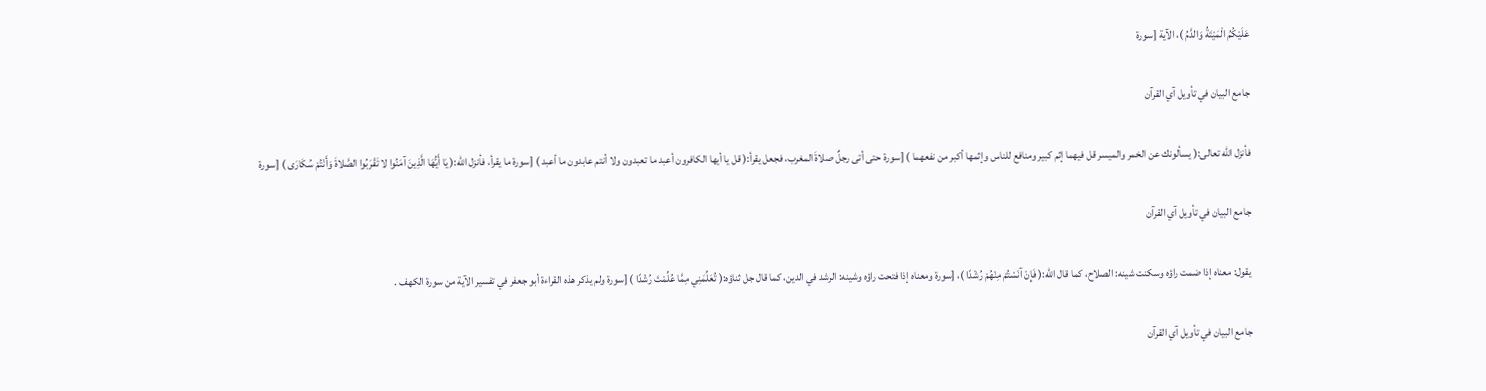عَلَيْكُمُ الْمَيْتَةُ وَالدَّمُ )، الآية [سورة

جامع البيان في تأويل آي القرآن

فأنزل الله تعالى:( يسألونك عن الخمر والميسر قل فيهما إثم كبير ومنافع للناس وإثمها أكبر من نفعهما ) [سورة حتى أتى رجلٌ صلاةَ المغرب، فجعل يقرأ:( قل يا أيها الكافرون أعبد ما تعبدون ولا أنتم عابدون ما أعبد ) [سورة ما يقرأ، فأنزل الله:( يَا أَيُّهَا الَّذِينَ آمَنُوا لا تَقْرَبُوا الصَّلاةَ وَأَنْتُمْ سُكَارَى ) [سورة

جامع البيان في تأويل آي القرآن

يقول: معناه إذا ضمت راؤه وسكنت شينه: الصلاح، كما قال الله:( فَإِنْ آنَسْتُمْ مِنْهُمْ رُشْدًا )، [سورة ومعناه إذا فتحت راؤه وشينه: الرشد في الدين، كما قال جل ثناؤه:( تُعَلِّمَنِي مِمَّا عُلِّمْتَ رُشْدًا ) [سورة ولم يذكر هذه القراءة أبو جعفر في تفسير الآية من سورة الكهف .

جامع البيان في تأويل آي القرآن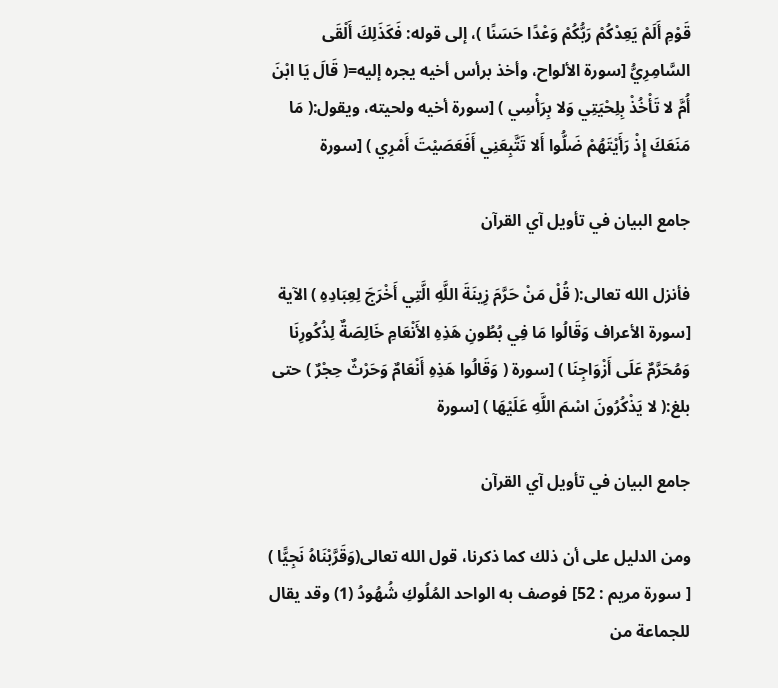قَوْمِ أَلَمْ يَعِدْكُمْ رَبُّكُمْ وَعْدًا حَسَنًا )، إلى قوله: فَكَذَلِكَ أَلْقَى السَّامِرِيُّ [سورة الألواح، وأخذ برأس أخيه يجره إليه=( قَالَ يَا ابْنَ أُمَّ لا تَأْخُذْ بِلِحْيَتِي وَلا بِرَأْسِي ) [سورة أخيه ولحيته، ويقول:( مَا مَنَعَكَ إِذْ رَأَيْتَهُمْ ضَلُّوا أَلا تَتَّبِعَنِي أَفَعَصَيْتَ أَمْرِي ) [سورة

جامع البيان في تأويل آي القرآن

فأنزل الله تعالى:( قُلْ مَنْ حَرَّمَ زِينَةَ اللَّهِ الَّتِي أَخْرَجَ لِعِبَادِهِ ) الآية [سورة الأعراف وَقَالُوا مَا فِي بُطُونِ هَذِهِ الأَنْعَامِ خَالِصَةٌ لِذُكُورِنَا وَمُحَرَّمٌ عَلَى أَزْوَاجِنَا ) [سورة ( وَقَالُوا هَذِهِ أَنْعَامٌ وَحَرْثٌ حِجْرٌ ) حتى بلغ:( لا يَذْكُرُونَ اسْمَ اللَّهِ عَلَيْهَا ) [سورة

جامع البيان في تأويل آي القرآن

ومن الدليل على أن ذلك كما ذكرنا، قول الله تعالى(وَقَرَّبْنَاهُ نَجِيًّا ) [ سورة مريم : 52] فوصف به الواحد المُلُوكِ شُهُودُ (1) وقد يقال للجماعة من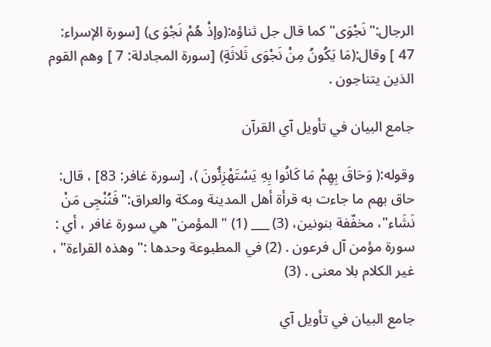الرجال:"نَجْوَى" كما قال جل ثناؤه:(وإذْ هُمْ نَجْوَ ى) [سورة الإسراء: 47 ] وقال:(مَا يَكُونُ مِنْ نَجْوَى ثَلاثَةٍ) [سورة المجادلة: 7 ] وهم القوم الذين يتناجون .

جامع البيان في تأويل آي القرآن

وقوله:( وَحَاقَ بِهِمْ مَا كَانُوا بِهِ يَسْتَهْزِئُونَ )، [سورة غافر: 83] ، قال: حاق بهم ما جاءت به قرأة أهل المدينة ومكة والعراق:"فَنُنْجِى مَنْ نَشَاء"، مخفّفة بنونين، (3) ___ (1) " المؤمن" هي سورة غافر ، أي : سورة مؤمن آل فرعون . (2) في المطبوعة وحدها :" وهذه القراءة" ، غير الكلام بلا معنى . (3)

جامع البيان في تأويل آي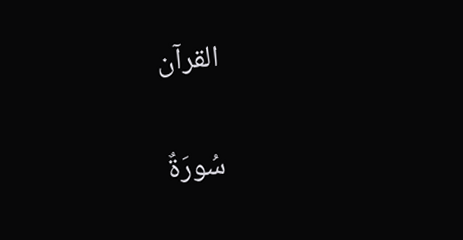القرآن

سُورَةٌ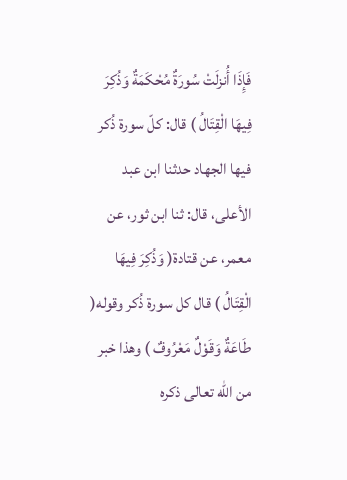فَإِذَا أُنزلَتْ سُورَةٌ مُحْكَمَةٌ وَذُكِرَ فِيهَا الْقِتَالُ ) قال: كلّ سورة ذُكر فيها الجهاد حدثنا ابن عبد الأعلى، قال: ثنا ابن ثور، عن معمر، عن قتادة( وَذُكِرَ فِيهَا الْقِتَالُ ) قال كل سورة ذُكر وقوله( طَاعَةٌ وَقَوْلٌ مَعْرُوفٌ ) وهذا خبر من الله تعالى ذكره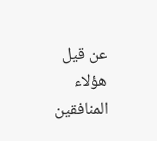عن قيل هؤلاء المنافقين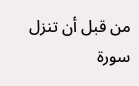من قبل أن تنزل سورة